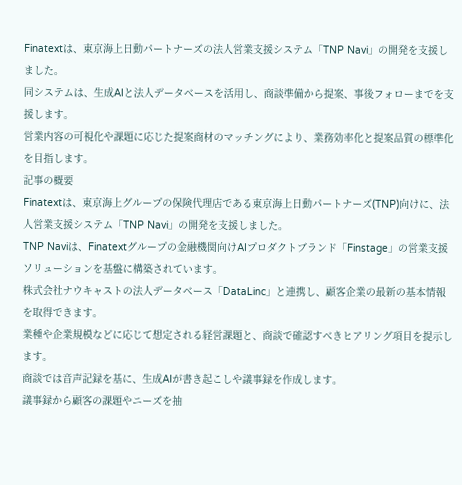Finatextは、東京海上日動パートナーズの法人営業支援システム「TNP Navi」の開発を支援しました。
同システムは、生成AIと法人データベースを活用し、商談準備から提案、事後フォローまでを支援します。
営業内容の可視化や課題に応じた提案商材のマッチングにより、業務効率化と提案品質の標準化を目指します。
記事の概要
Finatextは、東京海上グループの保険代理店である東京海上日動パートナーズ(TNP)向けに、法人営業支援システム「TNP Navi」の開発を支援しました。
TNP Naviは、Finatextグループの金融機関向けAIプロダクトブランド「Finstage」の営業支援ソリューションを基盤に構築されています。
株式会社ナウキャストの法人データベース「DataLinc」と連携し、顧客企業の最新の基本情報を取得できます。
業種や企業規模などに応じて想定される経営課題と、商談で確認すべきヒアリング項目を提示します。
商談では音声記録を基に、生成AIが書き起こしや議事録を作成します。
議事録から顧客の課題やニーズを抽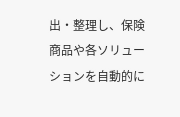出・整理し、保険商品や各ソリューションを自動的に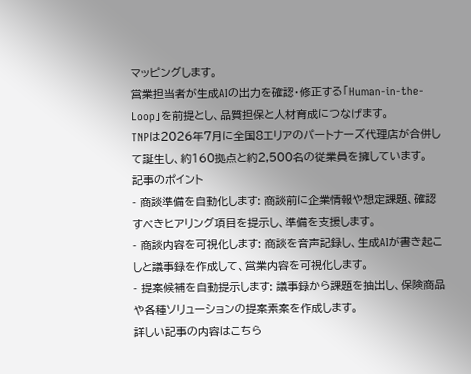マッピングします。
営業担当者が生成AIの出力を確認・修正する「Human-in-the-Loop」を前提とし、品質担保と人材育成につなげます。
TNPは2026年7月に全国8エリアのパートナーズ代理店が合併して誕生し、約160拠点と約2,500名の従業員を擁しています。
記事のポイント
- 商談準備を自動化します: 商談前に企業情報や想定課題、確認すべきヒアリング項目を提示し、準備を支援します。
- 商談内容を可視化します: 商談を音声記録し、生成AIが書き起こしと議事録を作成して、営業内容を可視化します。
- 提案候補を自動提示します: 議事録から課題を抽出し、保険商品や各種ソリューションの提案素案を作成します。
詳しい記事の内容はこちら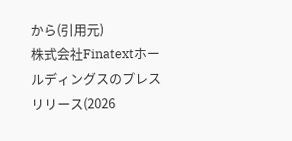から(引用元)
株式会社Finatextホールディングスのプレスリリース(2026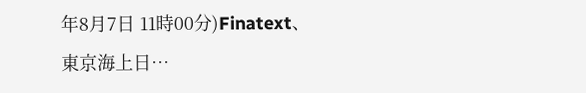年8月7日 11時00分)Finatext、東京海上日…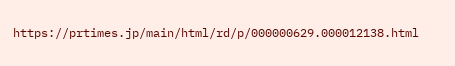https://prtimes.jp/main/html/rd/p/000000629.000012138.html